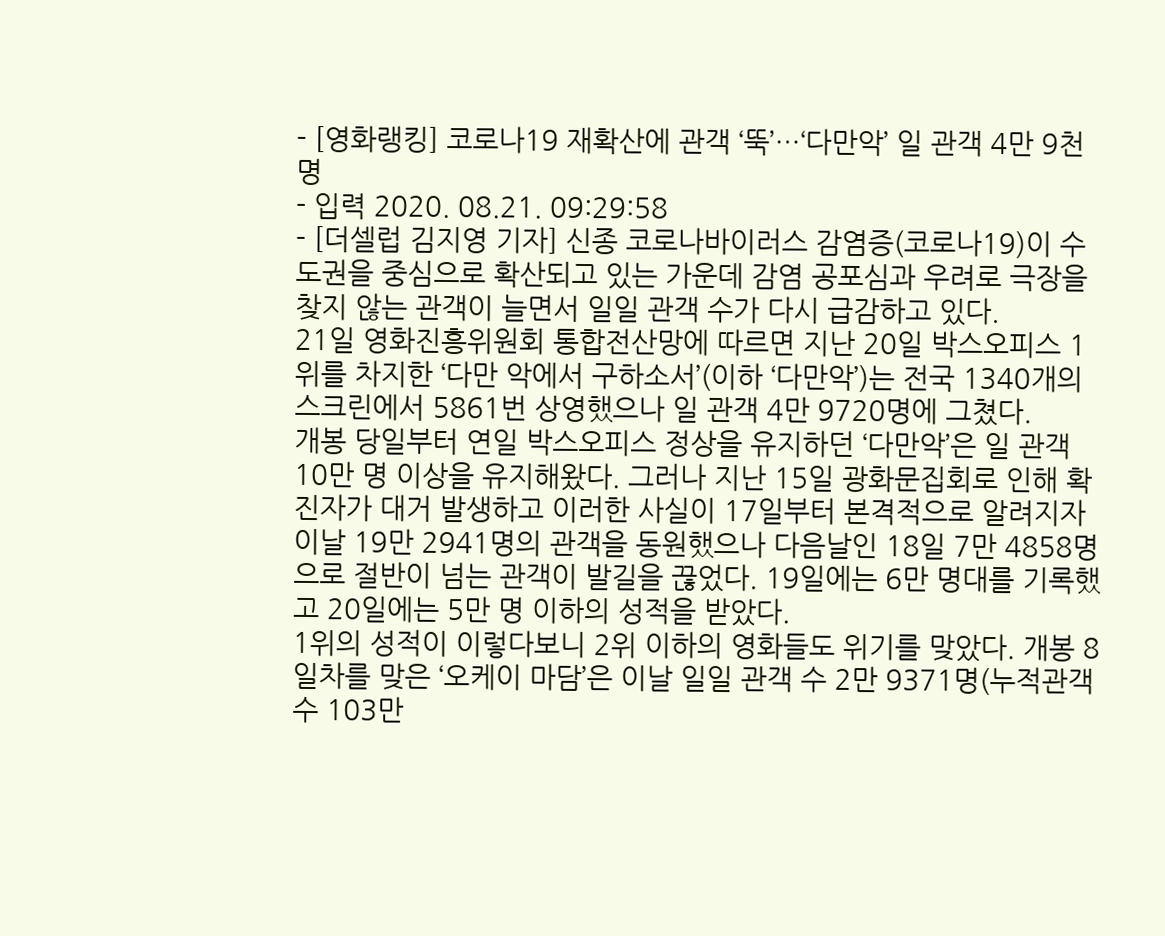- [영화랭킹] 코로나19 재확산에 관객 ‘뚝’…‘다만악’ 일 관객 4만 9천명
- 입력 2020. 08.21. 09:29:58
- [더셀럽 김지영 기자] 신종 코로나바이러스 감염증(코로나19)이 수도권을 중심으로 확산되고 있는 가운데 감염 공포심과 우려로 극장을 찾지 않는 관객이 늘면서 일일 관객 수가 다시 급감하고 있다.
21일 영화진흥위원회 통합전산망에 따르면 지난 20일 박스오피스 1위를 차지한 ‘다만 악에서 구하소서’(이하 ‘다만악’)는 전국 1340개의 스크린에서 5861번 상영했으나 일 관객 4만 9720명에 그쳤다.
개봉 당일부터 연일 박스오피스 정상을 유지하던 ‘다만악’은 일 관객 10만 명 이상을 유지해왔다. 그러나 지난 15일 광화문집회로 인해 확진자가 대거 발생하고 이러한 사실이 17일부터 본격적으로 알려지자 이날 19만 2941명의 관객을 동원했으나 다음날인 18일 7만 4858명으로 절반이 넘는 관객이 발길을 끊었다. 19일에는 6만 명대를 기록했고 20일에는 5만 명 이하의 성적을 받았다.
1위의 성적이 이렇다보니 2위 이하의 영화들도 위기를 맞았다. 개봉 8일차를 맞은 ‘오케이 마담’은 이날 일일 관객 수 2만 9371명(누적관객 수 103만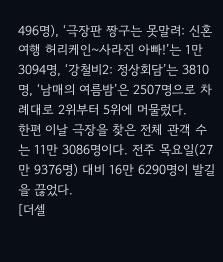496명), ‘극장판 짱구는 못말려: 신혼여행 허리케인~사라진 아빠!’는 1만 3094명, ‘강철비2: 정상회담’는 3810명, ‘남매의 여름밤’은 2507명으로 차례대로 2위부터 5위에 머물렀다.
한편 이날 극장을 찾은 전체 관객 수는 11만 3086명이다. 전주 목요일(27만 9376명) 대비 16만 6290명이 발길을 끊었다.
[더셀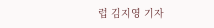럽 김지영 기자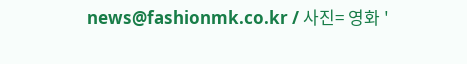news@fashionmk.co.kr / 사진= 영화 '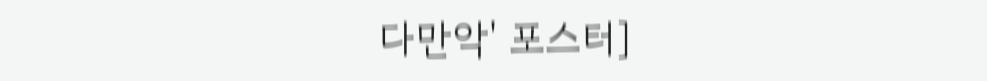다만악' 포스터]